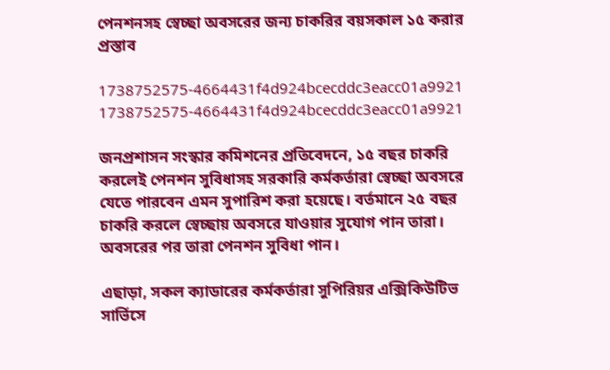পেনশনসহ স্বেচ্ছা অবসরের জন্য চাকরির বয়সকাল ১৫ করার প্রস্তাব

1738752575-4664431f4d924bcecddc3eacc01a9921
1738752575-4664431f4d924bcecddc3eacc01a9921

জনপ্রশাসন সংস্কার কমিশনের প্রতিবেদনে, ১৫ বছর চাকরি করলেই পেনশন সুবিধাসহ সরকারি কর্মকর্তারা স্বেচ্ছা অবসরে যেতে পারবেন এমন সুপারিশ করা হয়েছে। বর্তমানে ২৫ বছর চাকরি করলে স্বেচ্ছায় অবসরে যাওয়ার সুযোগ পান তারা। অবসরের পর তারা পেনশন সুবিধা পান।

এছাড়া, সকল ক্যাডারের কর্মকর্তারা সুপিরিয়র এক্সিকিউটিভ সার্ভিসে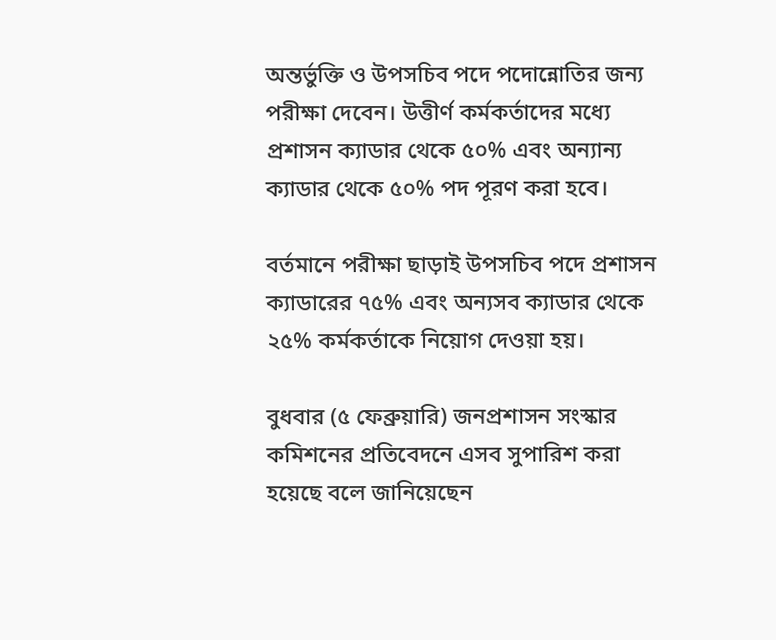অন্তর্ভুক্তি ও উপসচিব পদে পদোন্নোতির জন্য পরীক্ষা দেবেন। উত্তীর্ণ কর্মকর্তাদের মধ্যে প্রশাসন ক্যাডার থেকে ৫০% এবং অন্যান্য ক্যাডার থেকে ৫০% পদ পূরণ করা হবে।

বর্তমানে পরীক্ষা ছাড়াই উপসচিব পদে প্রশাসন ক্যাডারের ৭৫% এবং অন্যসব ক্যাডার থেকে ২৫% কর্মকর্তাকে নিয়োগ দেওয়া হয়।

বুধবার (৫ ফেব্রুয়ারি) জনপ্রশাসন সংস্কার কমিশনের প্রতিবেদনে এসব সুপারিশ করা হয়েছে বলে জানিয়েছেন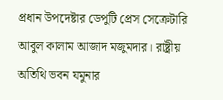প্রধান উপদেষ্টার ডেপুটি প্রেস সেক্রেটারি আবুল কালাম আজাদ মজুমদার। রাষ্ট্রীয় অতিথি ভবন যমুনার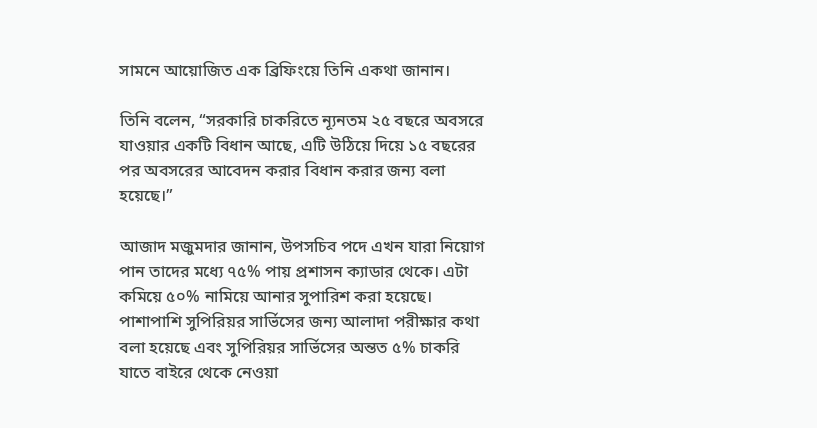সামনে আয়োজিত এক ব্রিফিংয়ে তিনি একথা জানান।

তিনি বলেন, “সরকারি চাকরিতে ন্যূনতম ২৫ বছরে অবসরে যাওয়ার একটি বিধান আছে, এটি উঠিয়ে দিয়ে ১৫ বছরের পর অবসরের আবেদন করার বিধান করার জন্য বলা হয়েছে।”

আজাদ মজুমদার জানান, উপসচিব পদে এখন যারা নিয়োগ পান তাদের মধ্যে ৭৫% পায় প্রশাসন ক্যাডার থেকে। এটা কমিয়ে ৫০% নামিয়ে আনার সুপারিশ করা হয়েছে। পাশাপাশি সুপিরিয়র সার্ভিসের জন্য আলাদা পরীক্ষার কথা বলা হয়েছে এবং সুপিরিয়র সার্ভিসের অন্তত ৫% চাকরি যাতে বাইরে থেকে নেওয়া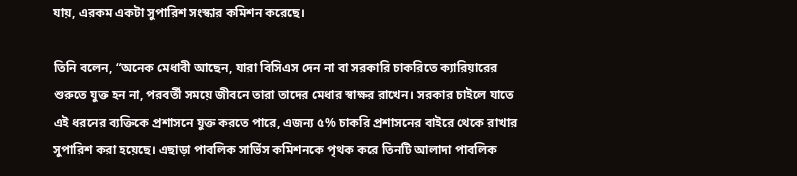যায়, এরকম একটা সুপারিশ সংস্কার কমিশন করেছে।

তিনি বলেন, “অনেক মেধাবী আছেন, যারা বিসিএস দেন না বা সরকারি চাকরিতে ক্যারিয়ারের শুরুতে যুক্ত হন না, পরবর্তী সময়ে জীবনে তারা তাদের মেধার স্বাক্ষর রাখেন। সরকার চাইলে যাতে এই ধরনের ব্যক্তিকে প্রশাসনে যুক্ত করতে পারে, এজন্য ৫% চাকরি প্রশাসনের বাইরে থেকে রাখার সুপারিশ করা হয়েছে। এছাড়া পাবলিক সার্ভিস কমিশনকে পৃথক করে তিনটি আলাদা পাবলিক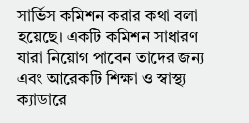সার্ভিস কমিশন করার কথা বলা হয়েছে। একটি কমিশন সাধারণ যারা নিয়োগ পাবেন তাদের জন্য এবং আরেকটি শিক্ষা ও স্বাস্থ্য ক্যাডারে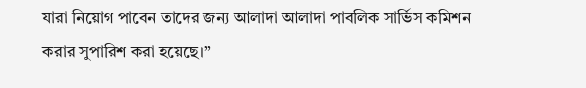যারা নিয়োগ পাবেন তাদের জন্য আলাদা আলাদা পাবলিক সার্ভিস কমিশন করার সুপারিশ করা হয়েছে।”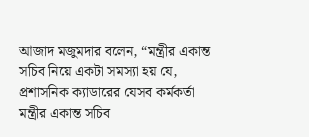আজাদ মজুমদার বলেন, “মন্ত্রীর একান্ত সচিব নিয়ে একটা সমস্যা হয় যে, প্রশাসনিক ক্যাডারের যেসব কর্মকর্তা মন্ত্রীর একান্ত সচিব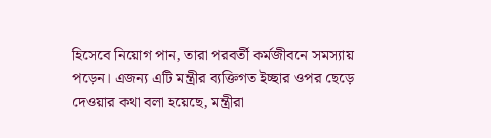হিসেবে নিয়োগ পান, তারা পরবর্তী কর্মজীবনে সমস্যায় পড়েন। এজন্য এটি মন্ত্রীর ব্যক্তিগত ইচ্ছার ওপর ছেড়ে দেওয়ার কথা বলা হয়েছে, মন্ত্রীরা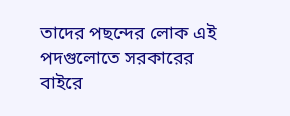তাদের পছন্দের লোক এই পদগুলোতে সরকারের বাইরে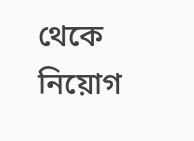থেকে নিয়োগ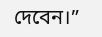দেবেন।”